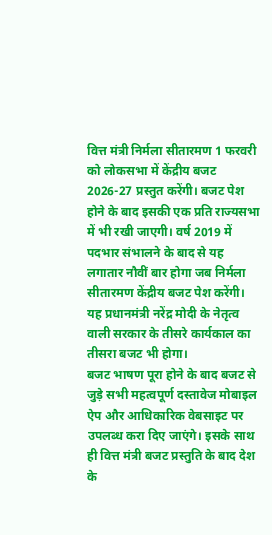वित्त मंत्री निर्मला सीतारमण 1 फरवरी को लोकसभा में केंद्रीय बजट 2026-27 प्रस्तुत करेंगी। बजट पेश होने के बाद इसकी एक प्रति राज्यसभा में भी रखी जाएगी। वर्ष 2019 में पदभार संभालने के बाद से यह लगातार नौवीं बार होगा जब निर्मला सीतारमण केंद्रीय बजट पेश करेंगी। यह प्रधानमंत्री नरेंद्र मोदी के नेतृत्व वाली सरकार के तीसरे कार्यकाल का तीसरा बजट भी होगा।
बजट भाषण पूरा होने के बाद बजट से जुड़े सभी महत्वपूर्ण दस्तावेज मोबाइल ऐप और आधिकारिक वेबसाइट पर उपलब्ध करा दिए जाएंगे। इसके साथ ही वित्त मंत्री बजट प्रस्तुति के बाद देश के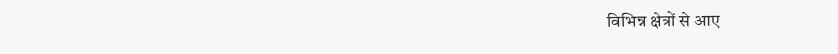विभिन्न क्षेत्रों से आए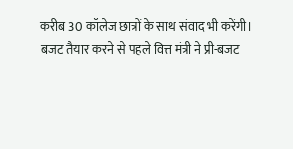करीब 30 कॉलेज छात्रों के साथ संवाद भी करेंगी।
बजट तैयार करने से पहले वित्त मंत्री ने प्री-बजट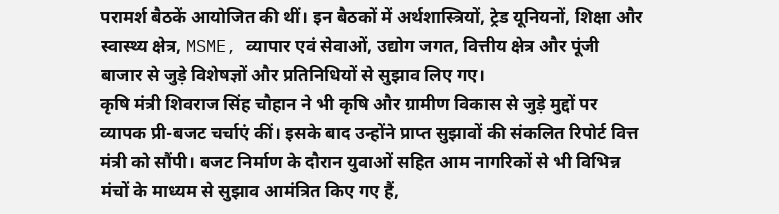परामर्श बैठकें आयोजित की थीं। इन बैठकों में अर्थशास्त्रियों, ट्रेड यूनियनों, शिक्षा और स्वास्थ्य क्षेत्र, MSME, व्यापार एवं सेवाओं, उद्योग जगत, वित्तीय क्षेत्र और पूंजी बाजार से जुड़े विशेषज्ञों और प्रतिनिधियों से सुझाव लिए गए।
कृषि मंत्री शिवराज सिंह चौहान ने भी कृषि और ग्रामीण विकास से जुड़े मुद्दों पर व्यापक प्री-बजट चर्चाएं कीं। इसके बाद उन्होंने प्राप्त सुझावों की संकलित रिपोर्ट वित्त मंत्री को सौंपी। बजट निर्माण के दौरान युवाओं सहित आम नागरिकों से भी विभिन्न मंचों के माध्यम से सुझाव आमंत्रित किए गए हैं,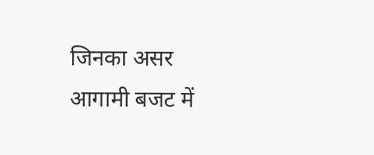जिनका असर आगामी बजट में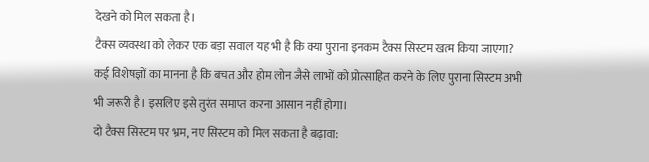देखने को मिल सकता है।
टैक्स व्यवस्था को लेकर एक बड़ा सवाल यह भी है कि क्या पुराना इनकम टैक्स सिस्टम खत्म किया जाएगा? कई विशेषज्ञों का मानना है कि बचत और होम लोन जैसे लाभों को प्रोत्साहित करने के लिए पुराना सिस्टम अभी भी जरूरी है। इसलिए इसे तुरंत समाप्त करना आसान नहीं होगा।
दो टैक्स सिस्टम पर भ्रम, नए सिस्टम को मिल सकता है बढ़ावा: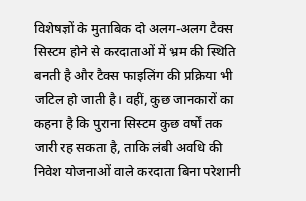विशेषज्ञों के मुताबिक दो अलग-अलग टैक्स सिस्टम होने से करदाताओं में भ्रम की स्थिति बनती है और टैक्स फाइलिंग की प्रक्रिया भी जटिल हो जाती है। वहीं, कुछ जानकारों का कहना है कि पुराना सिस्टम कुछ वर्षों तक जारी रह सकता है, ताकि लंबी अवधि की निवेश योजनाओं वाले करदाता बिना परेशानी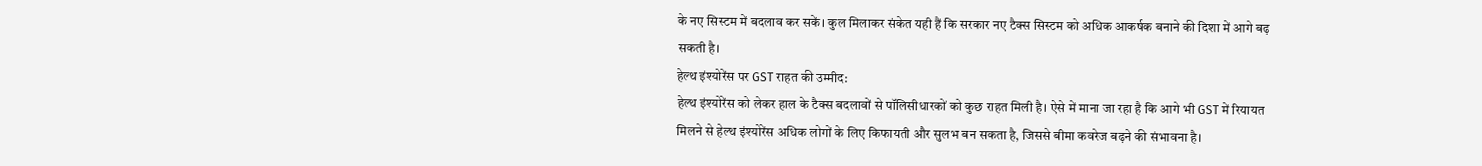के नए सिस्टम में बदलाव कर सकें। कुल मिलाकर संकेत यही हैं कि सरकार नए टैक्स सिस्टम को अधिक आकर्षक बनाने की दिशा में आगे बढ़ सकती है।
हेल्थ इंश्योरेंस पर GST राहत की उम्मीद:
हेल्थ इंश्योरेंस को लेकर हाल के टैक्स बदलावों से पॉलिसीधारकों को कुछ राहत मिली है। ऐसे में माना जा रहा है कि आगे भी GST में रियायत मिलने से हेल्थ इंश्योरेंस अधिक लोगों के लिए किफायती और सुलभ बन सकता है, जिससे बीमा कवरेज बढ़ने की संभावना है।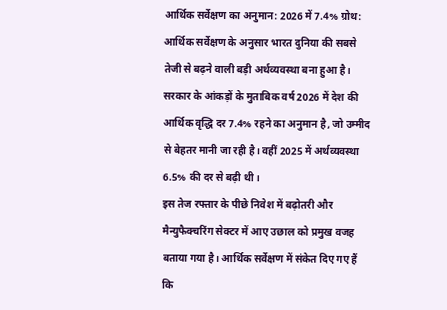आर्थिक सर्वेक्षण का अनुमान: 2026 में 7.4% ग्रोथ: आर्थिक सर्वेक्षण के अनुसार भारत दुनिया की सबसे तेजी से बढ़ने वाली बड़ी अर्थव्यवस्था बना हुआ है। सरकार के आंकड़ों के मुताबिक वर्ष 2026 में देश की आर्थिक वृद्धि दर 7.4% रहने का अनुमान है, जो उम्मीद से बेहतर मानी जा रही है। वहीं 2025 में अर्थव्यवस्था 6.5% की दर से बढ़ी थी।
इस तेज रफ्तार के पीछे निवेश में बढ़ोतरी और मैन्युफैक्चरिंग सेक्टर में आए उछाल को प्रमुख वजह बताया गया है। आर्थिक सर्वेक्षण में संकेत दिए गए हैं कि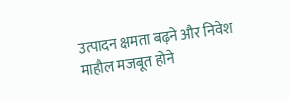उत्पादन क्षमता बढ़ने और निवेश माहौल मजबूत होने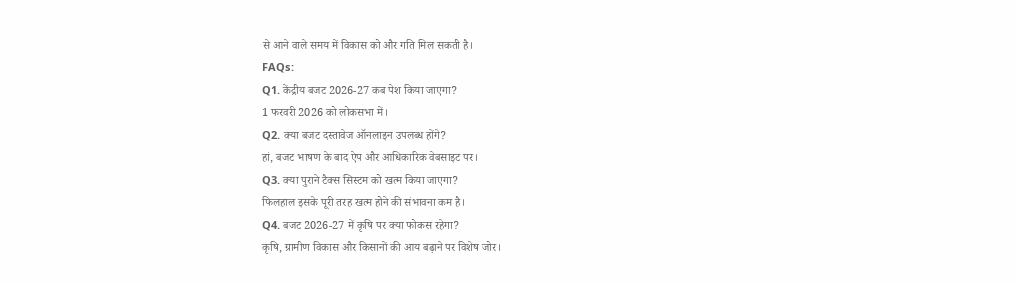से आने वाले समय में विकास को और गति मिल सकती है।
FAQs:
Q1. केंद्रीय बजट 2026-27 कब पेश किया जाएगा?
1 फरवरी 2026 को लोकसभा में।
Q2. क्या बजट दस्तावेज ऑनलाइन उपलब्ध होंगे?
हां, बजट भाषण के बाद ऐप और आधिकारिक वेबसाइट पर।
Q3. क्या पुराने टैक्स सिस्टम को खत्म किया जाएगा?
फिलहाल इसके पूरी तरह खत्म होने की संभावना कम है।
Q4. बजट 2026-27 में कृषि पर क्या फोकस रहेगा?
कृषि, ग्रामीण विकास और किसानों की आय बढ़ाने पर विशेष जोर।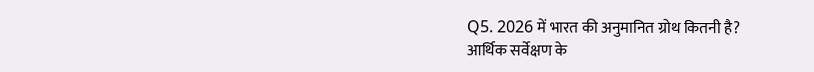Q5. 2026 में भारत की अनुमानित ग्रोथ कितनी है?
आर्थिक सर्वेक्षण के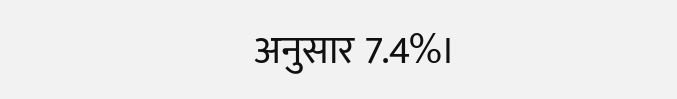अनुसार 7.4%।